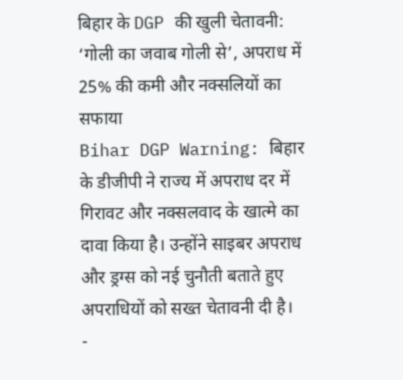बिहार के DGP की खुली चेतावनी: ‘गोली का जवाब गोली से’, अपराध में 25% की कमी और नक्सलियों का सफाया
Bihar DGP Warning: बिहार के डीजीपी ने राज्य में अपराध दर में गिरावट और नक्सलवाद के खात्मे का दावा किया है। उन्होंने साइबर अपराध और ड्रग्स को नई चुनौती बताते हुए अपराधियों को सख्त चेतावनी दी है।
-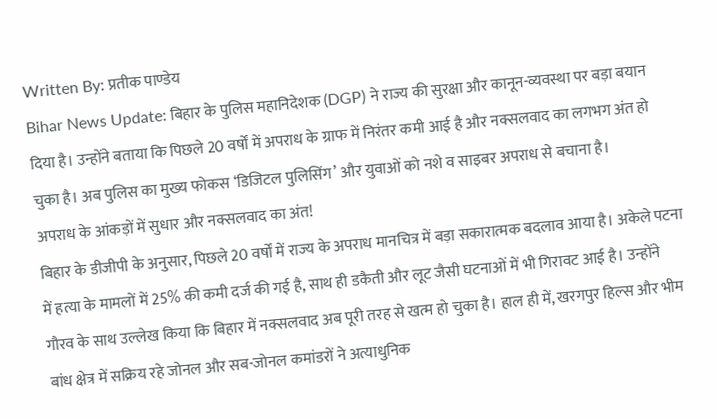Written By: प्रतीक पाण्डेय
Bihar News Update: बिहार के पुलिस महानिदेशक (DGP) ने राज्य की सुरक्षा और कानून-व्यवस्था पर बड़ा बयान दिया है। उन्होंने बताया कि पिछले 20 वर्षों में अपराध के ग्राफ में निरंतर कमी आई है और नक्सलवाद का लगभग अंत हो चुका है। अब पुलिस का मुख्य फोकस ‘डिजिटल पुलिसिंग’ और युवाओं को नशे व साइबर अपराध से बचाना है।
अपराध के आंकड़ों में सुधार और नक्सलवाद का अंत!
बिहार के डीजीपी के अनुसार, पिछले 20 वर्षों में राज्य के अपराध मानचित्र में बड़ा सकारात्मक बदलाव आया है। अकेले पटना में हत्या के मामलों में 25% की कमी दर्ज की गई है, साथ ही डकैती और लूट जैसी घटनाओं में भी गिरावट आई है। उन्होंने गौरव के साथ उल्लेख किया कि बिहार में नक्सलवाद अब पूरी तरह से खत्म हो चुका है। हाल ही में, खरगपुर हिल्स और भीम बांध क्षेत्र में सक्रिय रहे जोनल और सब-जोनल कमांडरों ने अत्याधुनिक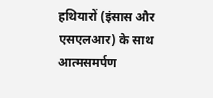हथियारों (इंसास और एसएलआर) के साथ आत्मसमर्पण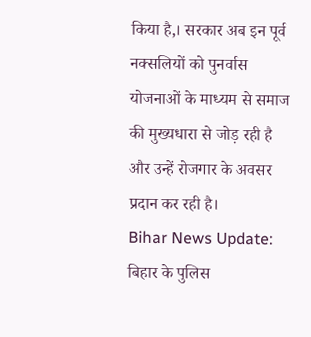किया है,। सरकार अब इन पूर्व नक्सलियों को पुनर्वास योजनाओं के माध्यम से समाज की मुख्यधारा से जोड़ रही है और उन्हें रोजगार के अवसर प्रदान कर रही है।
Bihar News Update: बिहार के पुलिस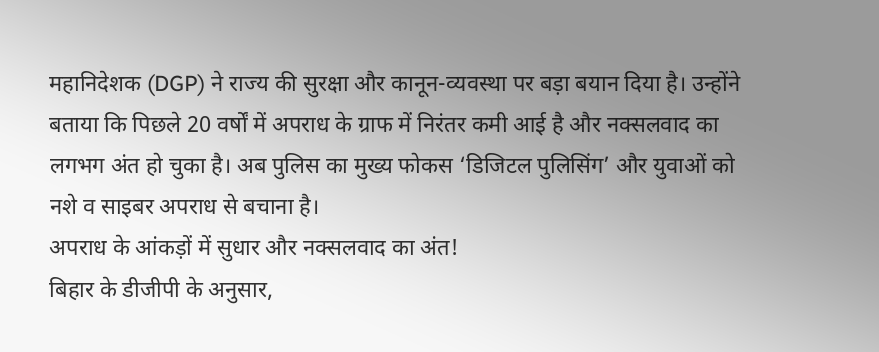महानिदेशक (DGP) ने राज्य की सुरक्षा और कानून-व्यवस्था पर बड़ा बयान दिया है। उन्होंने बताया कि पिछले 20 वर्षों में अपराध के ग्राफ में निरंतर कमी आई है और नक्सलवाद का लगभग अंत हो चुका है। अब पुलिस का मुख्य फोकस ‘डिजिटल पुलिसिंग’ और युवाओं को नशे व साइबर अपराध से बचाना है।
अपराध के आंकड़ों में सुधार और नक्सलवाद का अंत!
बिहार के डीजीपी के अनुसार,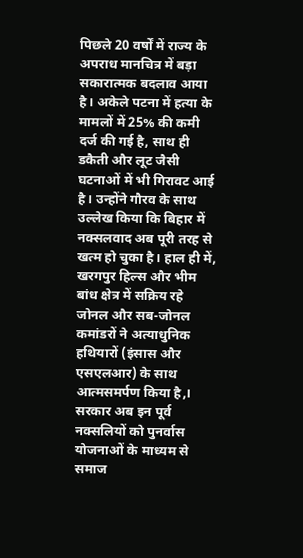पिछले 20 वर्षों में राज्य के अपराध मानचित्र में बड़ा सकारात्मक बदलाव आया है। अकेले पटना में हत्या के मामलों में 25% की कमी दर्ज की गई है, साथ ही डकैती और लूट जैसी घटनाओं में भी गिरावट आई है। उन्होंने गौरव के साथ उल्लेख किया कि बिहार में नक्सलवाद अब पूरी तरह से खत्म हो चुका है। हाल ही में, खरगपुर हिल्स और भीम बांध क्षेत्र में सक्रिय रहे जोनल और सब-जोनल कमांडरों ने अत्याधुनिक हथियारों (इंसास और एसएलआर) के साथ आत्मसमर्पण किया है,। सरकार अब इन पूर्व नक्सलियों को पुनर्वास योजनाओं के माध्यम से समाज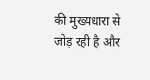की मुख्यधारा से जोड़ रही है और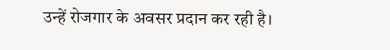उन्हें रोजगार के अवसर प्रदान कर रही है।